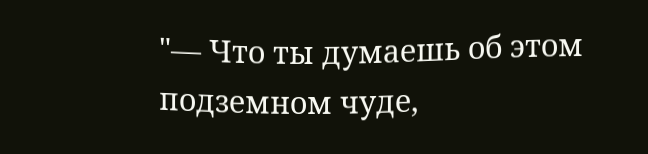"— Что ты думаешь об этом подземном чуде,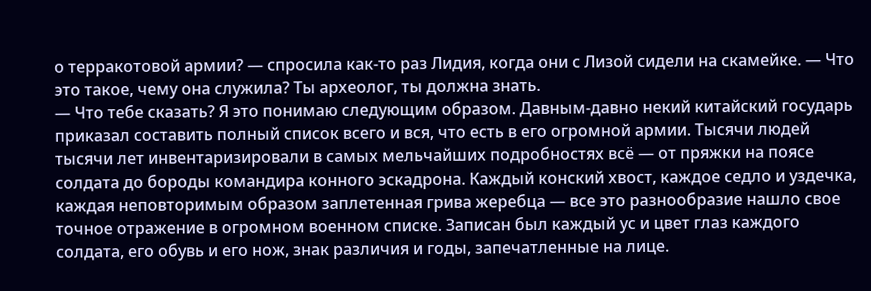о терракотовой армии? — спросила как-то раз Лидия, когда они с Лизой сидели на скамейке. — Что это такое, чему она служила? Ты археолог, ты должна знать.
— Что тебе сказать? Я это понимаю следующим образом. Давным-давно некий китайский государь приказал составить полный список всего и вся, что есть в его огромной армии. Тысячи людей тысячи лет инвентаризировали в самых мельчайших подробностях всё — от пряжки на поясе солдата до бороды командира конного эскадрона. Каждый конский хвост, каждое седло и уздечка, каждая неповторимым образом заплетенная грива жеребца — все это разнообразие нашло свое точное отражение в огромном военном списке. Записан был каждый ус и цвет глаз каждого солдата, его обувь и его нож, знак различия и годы, запечатленные на лице.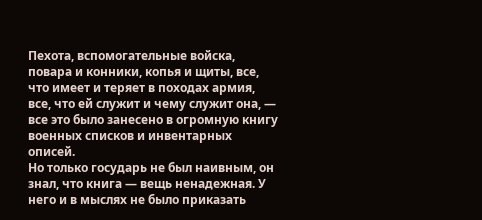Пехота, вспомогательные войска, повара и конники, копья и щиты, все, что имеет и теряет в походах армия, все, что ей служит и чему служит она, — все это было занесено в огромную книгу военных списков и инвентарных описей.
Но только государь не был наивным, он знал, что книга — вещь ненадежная. У него и в мыслях не было приказать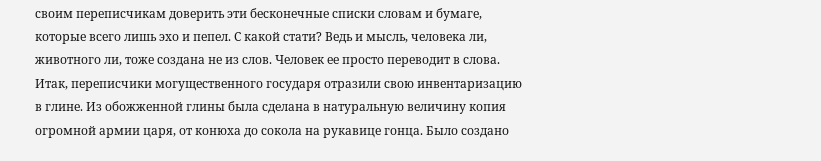своим переписчикам доверить эти бесконечные списки словам и бумаге, которые всего лишь эхо и пепел. С какой стати? Ведь и мысль, человека ли, животного ли, тоже создана не из слов. Человек ее просто переводит в слова. Итак, переписчики могущественного государя отразили свою инвентаризацию в глине. Из обожженной глины была сделана в натуральную величину копия огромной армии царя, от конюха до сокола на рукавице гонца. Было создано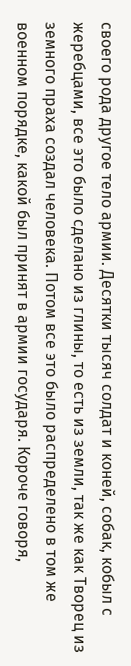своего рода другое тело армии. Десятки тысяч солдат и коней, собак, кобыл с жеребцами, все это было сделано из глины, то есть из земли, так же как Творец из земного праха создал человека. Потом все это было распределено в том же военном порядке, какой был принят в армии государя. Короче говоря,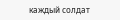каждый солдат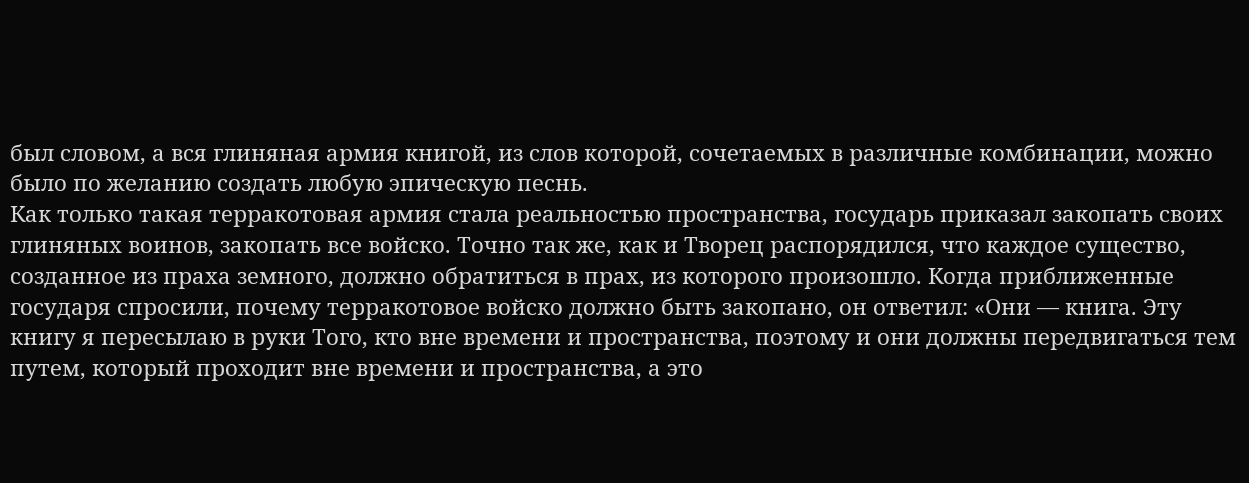был словом, а вся глиняная армия книгой, из слов которой, сочетаемых в различные комбинации, можно было по желанию создать любую эпическую песнь.
Как только такая терракотовая армия стала реальностью пространства, государь приказал закопать своих глиняных воинов, закопать все войско. Точно так же, как и Творец распорядился, что каждое существо, созданное из праха земного, должно обратиться в прах, из которого произошло. Когда приближенные государя спросили, почему терракотовое войско должно быть закопано, он ответил: «Они — книга. Эту книгу я пересылаю в руки Того, кто вне времени и пространства, поэтому и они должны передвигаться тем путем, который проходит вне времени и пространства, а это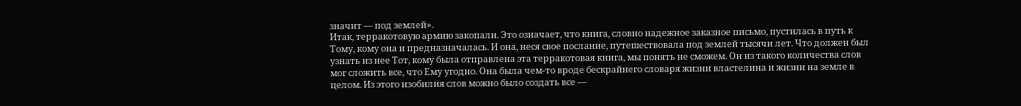значит — под землей».
Итак, терракотовую армию закопали. Это означает, что книга, словно надежное заказное письмо, пустилась в путь к Тому, кому она и предназначалась. И она, неся свое послание, путешествовала под землей тысячи лет. Что должен был узнать из нее Тот, кому была отправлена эта терракотовая книга, мы понять не сможем. Он из такого количества слов мог сложить все, что Ему угодно. Она была чем-то вроде бескрайнего словаря жизни властелина и жизни на земле в целом. Из этого изобилия слов можно было создать все —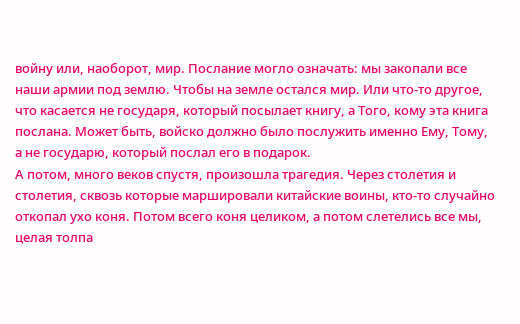войну или, наоборот, мир. Послание могло означать: мы закопали все наши армии под землю. Чтобы на земле остался мир. Или что-то другое, что касается не государя, который посылает книгу, а Того, кому эта книга послана. Может быть, войско должно было послужить именно Ему, Тому, а не государю, который послал его в подарок.
А потом, много веков спустя, произошла трагедия. Через столетия и столетия, сквозь которые маршировали китайские воины, кто-то случайно откопал ухо коня. Потом всего коня целиком, а потом слетелись все мы, целая толпа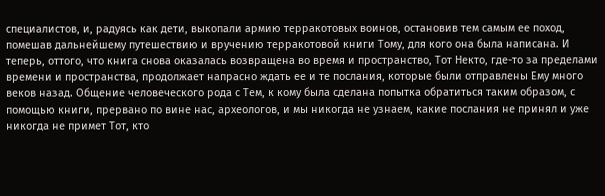специалистов, и, радуясь как дети, выкопали армию терракотовых воинов, остановив тем самым ее поход, помешав дальнейшему путешествию и вручению терракотовой книги Тому, для кого она была написана. И теперь, оттого, что книга снова оказалась возвращена во время и пространство, Тот Некто, где-то за пределами времени и пространства, продолжает напрасно ждать ее и те послания, которые были отправлены Ему много веков назад. Общение человеческого рода с Тем, к кому была сделана попытка обратиться таким образом, с помощью книги, прервано по вине нас, археологов, и мы никогда не узнаем, какие послания не принял и уже никогда не примет Тот, кто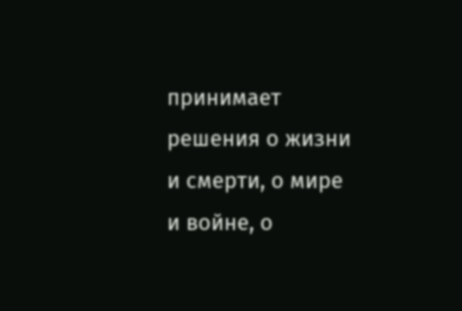принимает решения о жизни и смерти, о мире и войне, о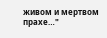живом и мертвом прахе…"